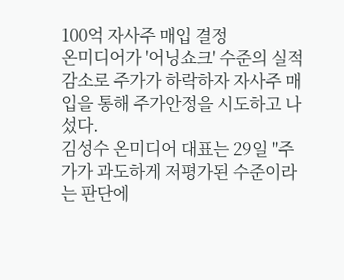100억 자사주 매입 결정
온미디어가 '어닝쇼크' 수준의 실적 감소로 주가가 하락하자 자사주 매입을 통해 주가안정을 시도하고 나섰다.
김성수 온미디어 대표는 29일 "주가가 과도하게 저평가된 수준이라는 판단에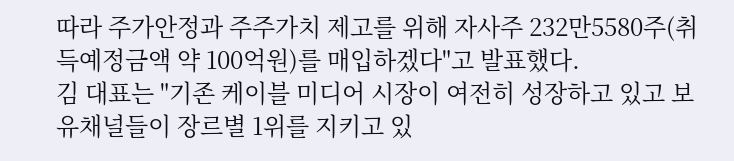따라 주가안정과 주주가치 제고를 위해 자사주 232만5580주(취득예정금액 약 100억원)를 매입하겠다"고 발표했다.
김 대표는 "기존 케이블 미디어 시장이 여전히 성장하고 있고 보유채널들이 장르별 1위를 지키고 있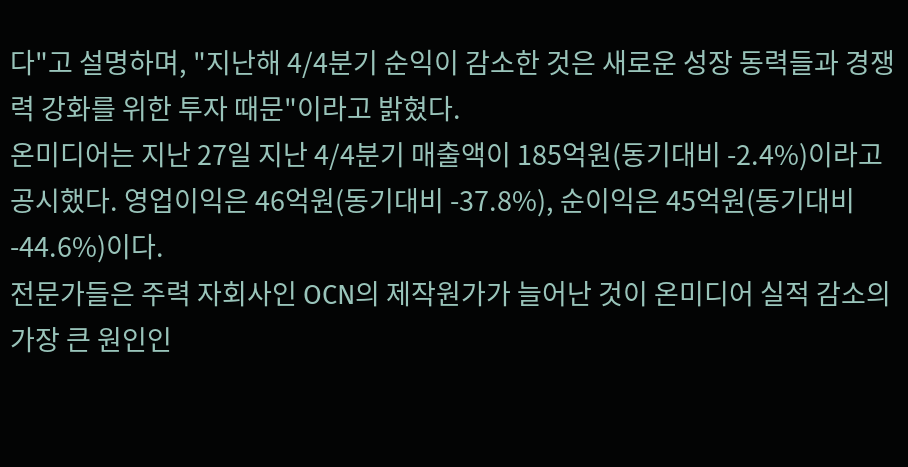다"고 설명하며, "지난해 4/4분기 순익이 감소한 것은 새로운 성장 동력들과 경쟁력 강화를 위한 투자 때문"이라고 밝혔다.
온미디어는 지난 27일 지난 4/4분기 매출액이 185억원(동기대비 -2.4%)이라고 공시했다. 영업이익은 46억원(동기대비 -37.8%), 순이익은 45억원(동기대비 -44.6%)이다.
전문가들은 주력 자회사인 OCN의 제작원가가 늘어난 것이 온미디어 실적 감소의 가장 큰 원인인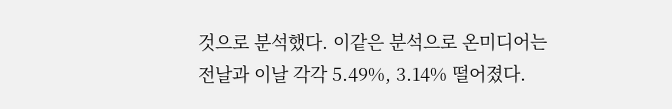것으로 분석했다. 이같은 분석으로 온미디어는 전날과 이날 각각 5.49%, 3.14% 떨어졌다.